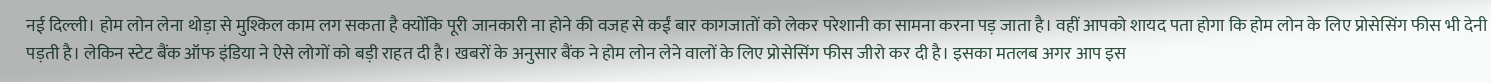नई दिल्ली। होम लोन लेना थोड़ा से मुश्किल काम लग सकता है क्योंकि पूरी जानकारी ना होने की वजह से कईं बार कागजातों को लेकर परेशानी का सामना करना पड़ जाता है। वहीं आपको शायद पता होगा कि होम लोन के लिए प्रोसेसिंग फीस भी देनी पड़ती है। लेकिन स्टेट बैंक ऑफ इंडिया ने ऐसे लोगों को बड़ी राहत दी है। खबरों के अनुसार बैंक ने होम लोन लेने वालों के लिए प्रोसेसिंग फीस जीरो कर दी है। इसका मतलब अगर आप इस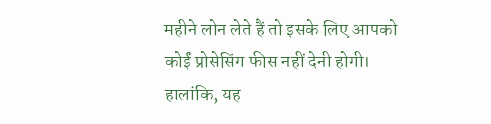महीने लोन लेते हैं तो इसके लिए आपको कोईं प्रोसेसिंग फीस नहीं देनी होगी। हालांकि, यह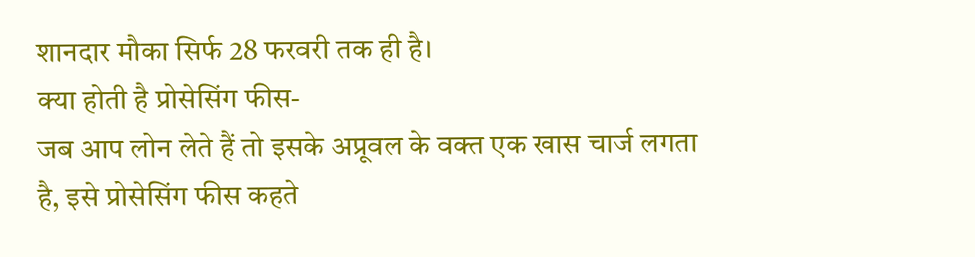शानदार मौका सिर्फ 28 फरवरी तक ही है।
क्या होती है प्रोसेसिंग फीस-
जब आप लोन लेते हैं तो इसके अप्रूवल के वक्त एक खास चार्ज लगता है, इसे प्रोसेसिंग फीस कहते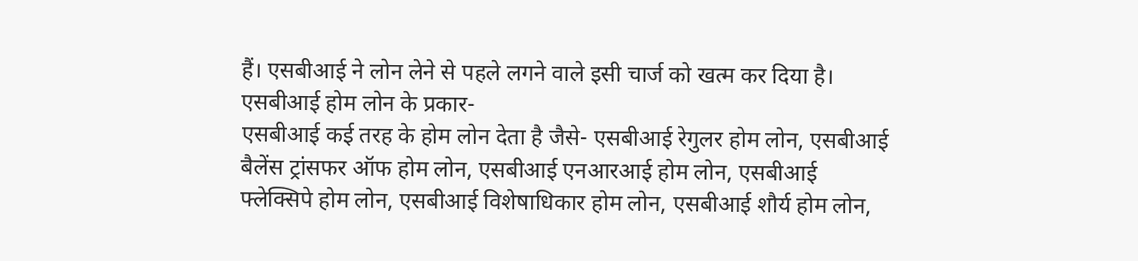हैं। एसबीआई ने लोन लेने से पहले लगने वाले इसी चार्ज को खत्म कर दिया है।
एसबीआई होम लोन के प्रकार-
एसबीआई कई तरह के होम लोन देता है जैसे- एसबीआई रेगुलर होम लोन, एसबीआई बैलेंस ट्रांसफर ऑफ होम लोन, एसबीआई एनआरआई होम लोन, एसबीआई फ्लेक्सिपे होम लोन, एसबीआई विशेषाधिकार होम लोन, एसबीआई शौर्य होम लोन,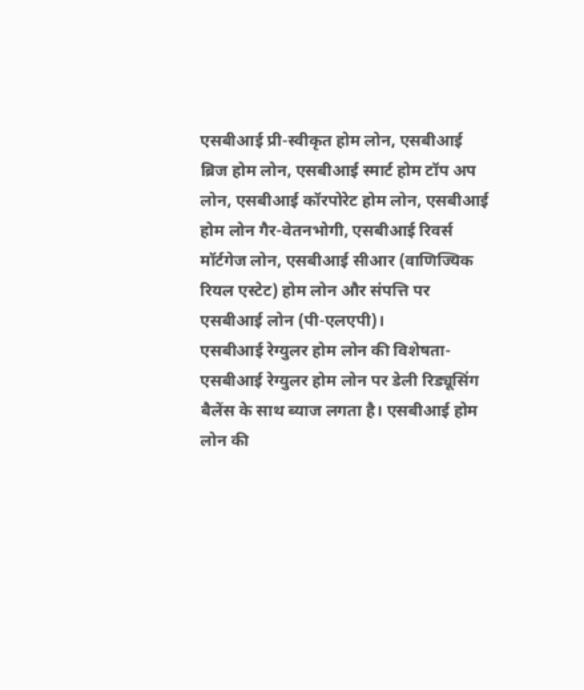एसबीआई प्री-स्वीकृत होम लोन, एसबीआई ब्रिज होम लोन, एसबीआई स्मार्ट होम टॉप अप लोन, एसबीआई कॉरपोरेट होम लोन, एसबीआई होम लोन गैर-वेतनभोगी, एसबीआई रिवर्स मॉर्टगेज लोन, एसबीआई सीआर (वाणिज्यिक रियल एस्टेट) होम लोन और संपत्ति पर एसबीआई लोन (पी-एलएपी)।
एसबीआई रेग्युलर होम लोन की विशेषता-
एसबीआई रेग्युलर होम लोन पर डेली रिड्यूसिंग बैलेंस के साथ ब्याज लगता है। एसबीआई होम लोन की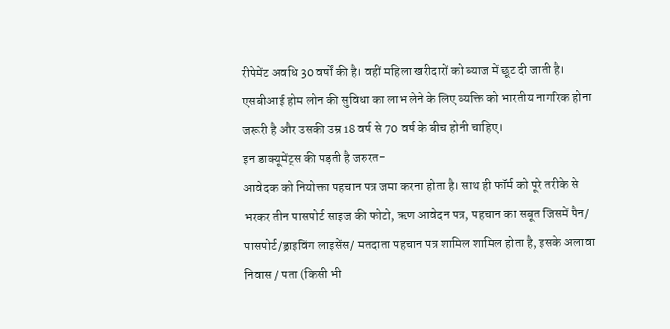रीपेमेंट अवधि 30 वर्षों की है। वहीं महिला खरीदारों को ब्याज में छूट दी जाती है। एसबीआई होम लोन की सुविधा का लाभ लेने के लिए व्यक्ति को भारतीय नागरिक होना जरूरी है और उसकी उम्र 18 वर्ष से 70 वर्ष के बीच होनी चाहिए।
इन डाक्यूमेंट्स की पड़ती है जरुरत-
आवेदक को नियोक्ता पहचान पत्र जमा करना होता है। साथ ही फॉर्म को पूरे तरीके से भरकर तीन पासपोर्ट साइज की फोटो, ऋण आवेदन पत्र, पहचान का सबूत जिसमें पैन/ पासपोर्ट/ड्राइविंग लाइसेंस/ मतदाता पहचान पत्र शामिल शामिल होता है, इसके अलावा निवास / पता (किसी भी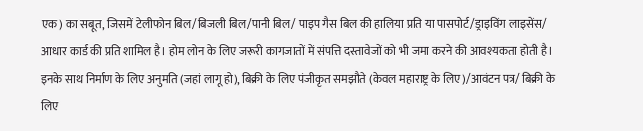एक) का सबूत, जिसमें टेलीफोन बिल/बिजली बिल/पानी बिल/ पाइप गैस बिल की हालिया प्रति या पासपोर्ट/ड्राइविंग लाइसेंस/ आधार कार्ड की प्रति शामिल है। होम लोन के लिए जरूरी कागजातों में संपत्ति दस्तावेजों को भी जमा करने की आवश्यकता होती है। इनके साथ निर्माण के लिए अनुमति (जहां लागू हो), बिक्री के लिए पंजीकृत समझौते (केवल महाराष्ट्र के लिए)/आवंटन पत्र/ बिक्री के लिए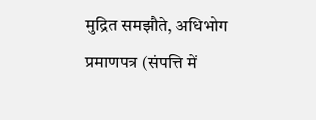मुद्रित समझौते, अधिभोग प्रमाणपत्र (संपत्ति में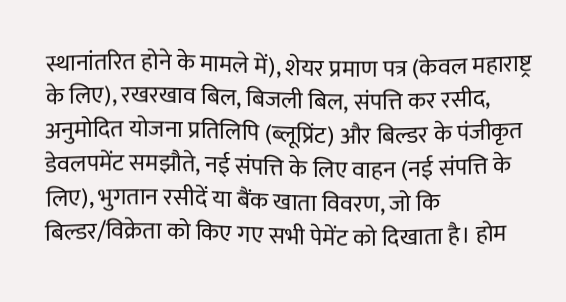स्थानांतरित होने के मामले में), शेयर प्रमाण पत्र (केवल महाराष्ट्र के लिए), रखरखाव बिल, बिजली बिल, संपत्ति कर रसीद, अनुमोदित योजना प्रतिलिपि (ब्लूप्रिंट) और बिल्डर के पंजीकृत डेवलपमेंट समझौते, नई संपत्ति के लिए वाहन (नई संपत्ति के लिए), भुगतान रसीदें या बैंक खाता विवरण, जो कि बिल्डर/विक्रेता को किए गए सभी पेमेंट को दिखाता है। होम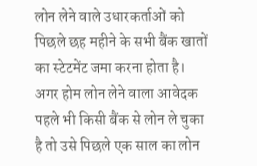लोन लेने वाले उधारकर्ताओं को पिछले छह महीने के सभी बैंक खातों का स्टेटमेंट जमा करना होता है। अगर होम लोन लेने वाला आवेदक पहले भी किसी बैंक से लोन ले चुका है तो उसे पिछले एक साल का लोन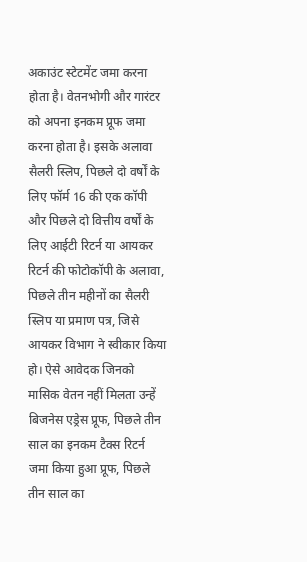अकाउंट स्टेटमेंट जमा करना होता है। वेतनभोगी और गारंटर को अपना इनकम प्रूफ जमा करना होता है। इसके अलावा सैलरी स्लिप, पिछले दो वर्षों के लिए फॉर्म 16 की एक कॉपी और पिछले दो वित्तीय वर्षों के लिए आईटी रिटर्न या आयकर रिटर्न की फोटोकॉपी के अलावा, पिछले तीन महीनों का सैलरी स्लिप या प्रमाण पत्र, जिसे आयकर विभाग ने स्वीकार किया हो। ऐसे आवेदक जिनको मासिक वेतन नहीं मिलता उन्हें बिजनेस एड्रेस प्रूफ, पिछले तीन साल का इनकम टैक्स रिटर्न जमा किया हुआ प्रूफ, पिछले तीन साल का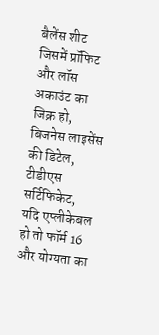बैलेंस शीट जिसमें प्रॉफिट और लॉस अकाउंट का जिक्र हो, बिजनेस लाइसेंस की डिटेल, टीडीएस सर्टिफिकेट, यदि एप्लीकेबल हो तो फॉर्म 16 और योग्यता का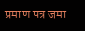प्रमाण पत्र जमा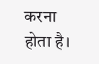करना होता है।